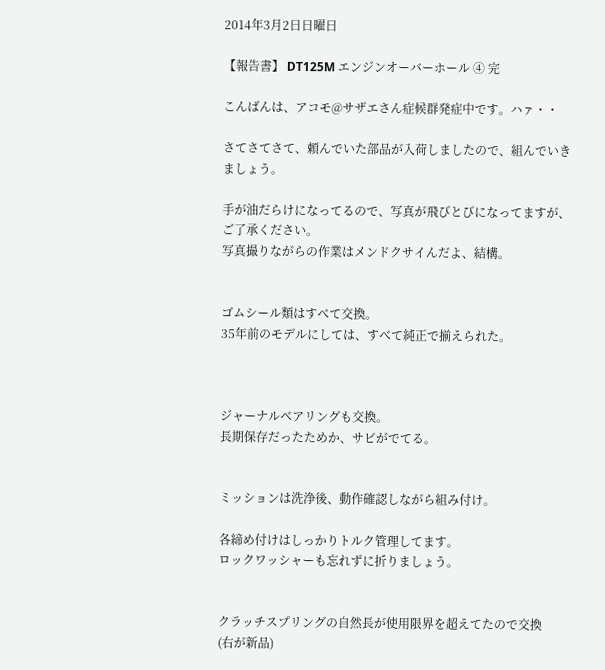2014年3月2日日曜日

【報告書】 DT125M エンジンオーバーホール ④ 完

こんばんは、アコモ@サザエさん症候群発症中です。ハァ・・

さてさてさて、頼んでいた部品が入荷しましたので、組んでいきましょう。

手が油だらけになってるので、写真が飛びとびになってますが、ご了承ください。
写真撮りながらの作業はメンドクサイんだよ、結構。


ゴムシール類はすべて交換。
35年前のモデルにしては、すべて純正で揃えられた。



ジャーナルベアリングも交換。
長期保存だったためか、サビがでてる。


ミッションは洗浄後、動作確認しながら組み付け。

各締め付けはしっかりトルク管理してます。
ロックワッシャーも忘れずに折りましょう。


クラッチスプリングの自然長が使用限界を超えてたので交換
(右が新品)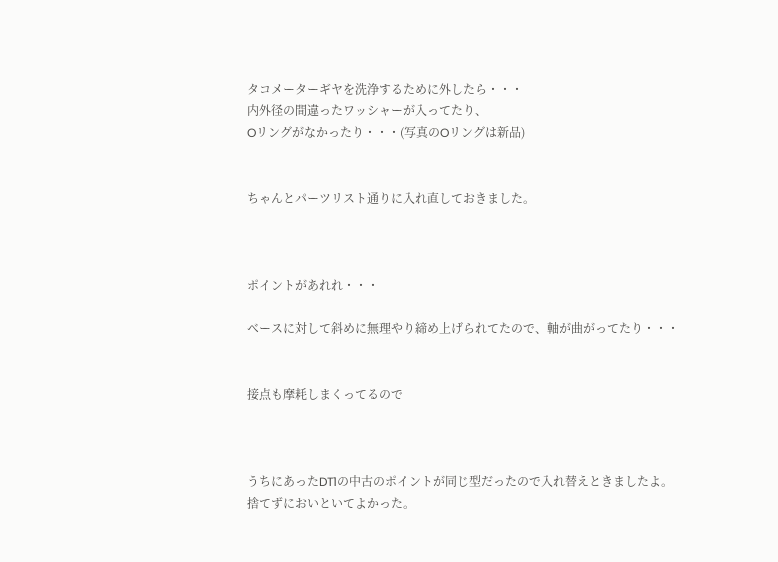タコメーターギヤを洗浄するために外したら・・・
内外径の間違ったワッシャーが入ってたり、
Oリングがなかったり・・・(写真のOリングは新品)


ちゃんとパーツリスト通りに入れ直しておきました。



ポイントがあれれ・・・

ベースに対して斜めに無理やり締め上げられてたので、軸が曲がってたり・・・


接点も摩耗しまくってるので



うちにあったDT1の中古のポイントが同じ型だったので入れ替えときましたよ。
捨てずにおいといてよかった。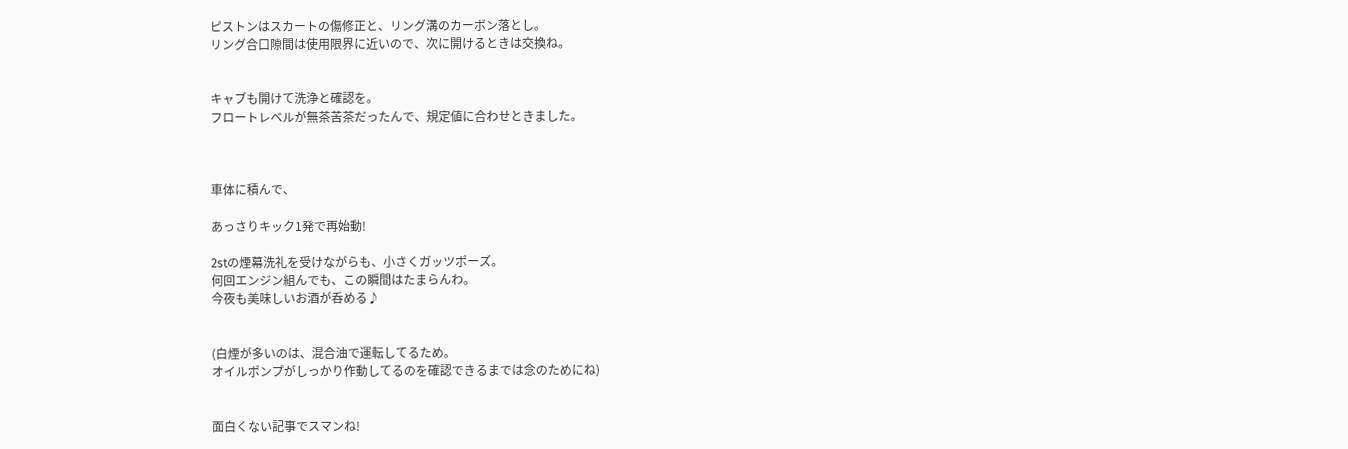ピストンはスカートの傷修正と、リング溝のカーボン落とし。
リング合口隙間は使用限界に近いので、次に開けるときは交換ね。


キャブも開けて洗浄と確認を。
フロートレベルが無茶苦茶だったんで、規定値に合わせときました。



車体に積んで、

あっさりキック1発で再始動!

2stの煙幕洗礼を受けながらも、小さくガッツポーズ。
何回エンジン組んでも、この瞬間はたまらんわ。
今夜も美味しいお酒が呑める♪


(白煙が多いのは、混合油で運転してるため。
オイルポンプがしっかり作動してるのを確認できるまでは念のためにね)


面白くない記事でスマンね!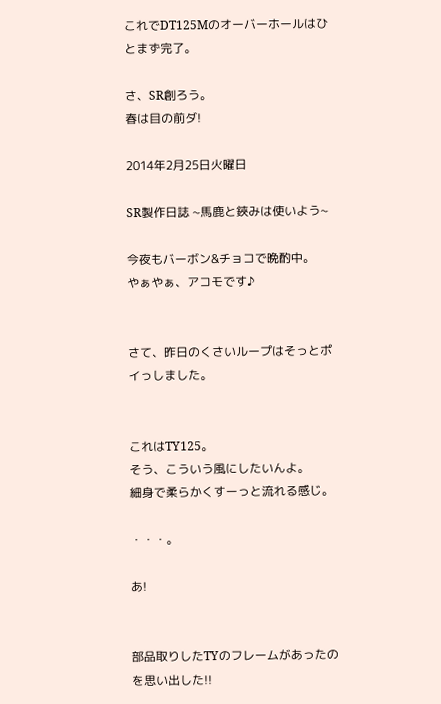これでDT125Mのオーバーホールはひとまず完了。

さ、SR創ろう。
春は目の前ダ!

2014年2月25日火曜日

SR製作日誌 ~馬鹿と鋏みは使いよう~

今夜もバーボン&チョコで晩酌中。
やぁやぁ、アコモです♪


さて、昨日のくさいループはそっとポイっしました。


これはTY125。
そう、こういう風にしたいんよ。
細身で柔らかくすーっと流れる感じ。

・・・。

あ!


部品取りしたTYのフレームがあったのを思い出した!!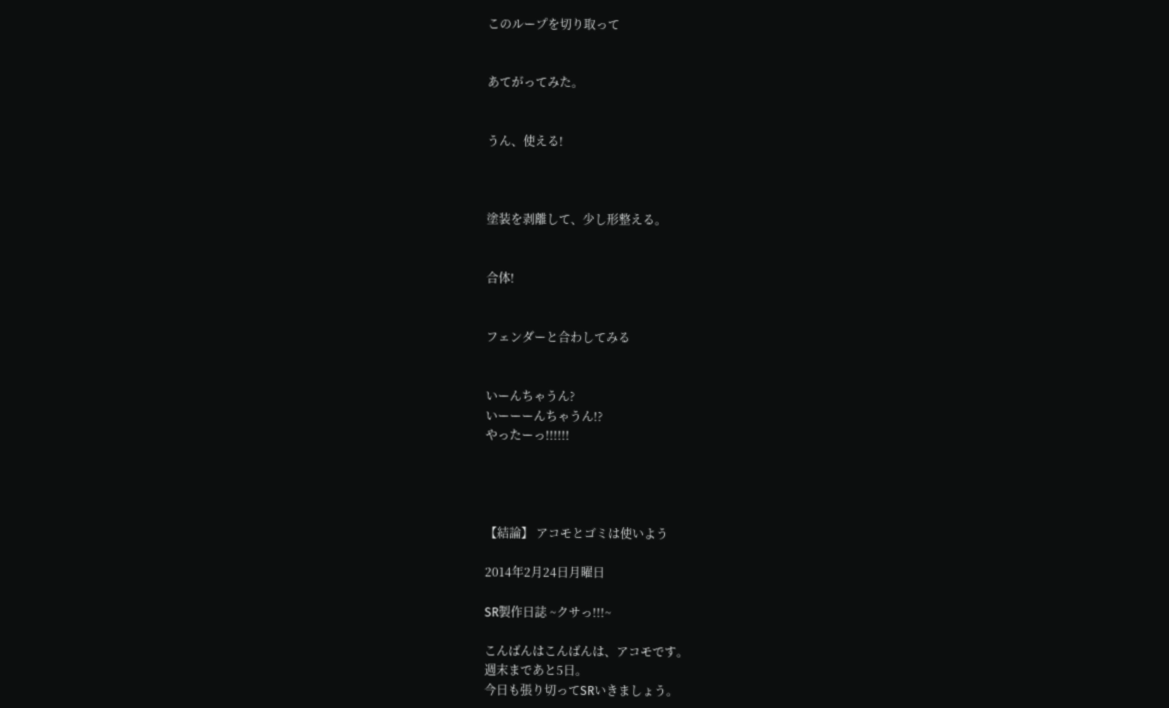このループを切り取って


あてがってみた。


うん、使える!



塗装を剥離して、少し形整える。


合体!


フェンダーと合わしてみる


いーんちゃうん?
いーーーんちゃうん!?
やったーっ!!!!!!




【結論】 アコモとゴミは使いよう

2014年2月24日月曜日

SR製作日誌 ~クサっ!!!~

こんばんはこんばんは、アコモです。
週末まであと5日。
今日も張り切ってSRいきましょう。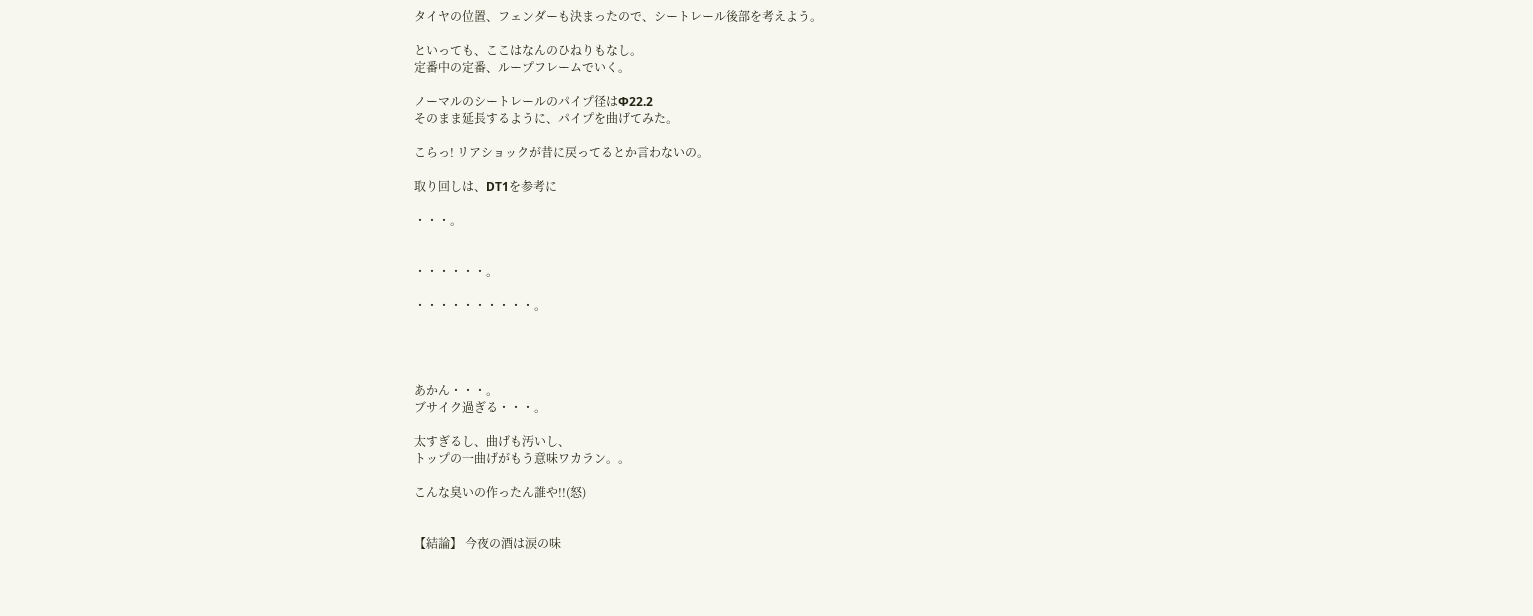タイヤの位置、フェンダーも決まったので、シートレール後部を考えよう。

といっても、ここはなんのひねりもなし。
定番中の定番、ループフレームでいく。

ノーマルのシートレールのパイプ径はΦ22.2
そのまま延長するように、パイプを曲げてみた。

こらっ! リアショックが昔に戻ってるとか言わないの。

取り回しは、DT1を参考に

・・・。


・・・・・・。

・・・・・・・・・・。




あかん・・・。
ブサイク過ぎる・・・。

太すぎるし、曲げも汚いし、
トップの一曲げがもう意味ワカラン。。

こんな臭いの作ったん誰や!!(怒)


【結論】 今夜の酒は涙の味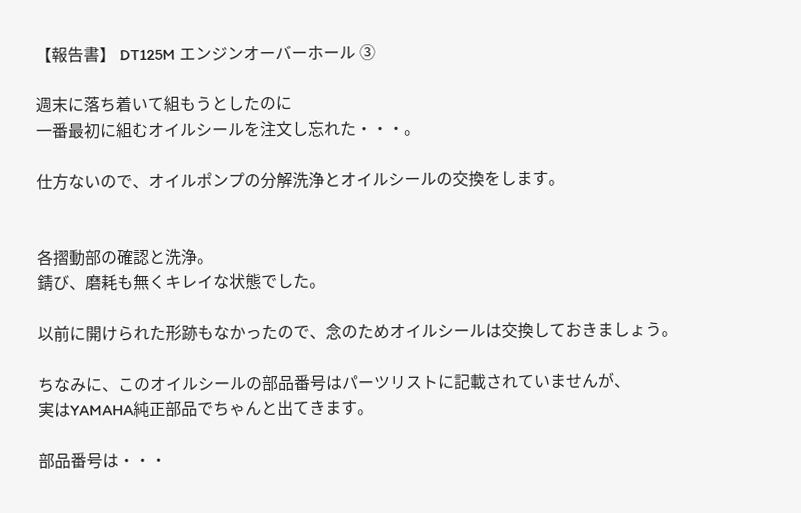【報告書】 DT125M エンジンオーバーホール ③

週末に落ち着いて組もうとしたのに
一番最初に組むオイルシールを注文し忘れた・・・。

仕方ないので、オイルポンプの分解洗浄とオイルシールの交換をします。


各摺動部の確認と洗浄。
錆び、磨耗も無くキレイな状態でした。

以前に開けられた形跡もなかったので、念のためオイルシールは交換しておきましょう。

ちなみに、このオイルシールの部品番号はパーツリストに記載されていませんが、
実はYAMAHA純正部品でちゃんと出てきます。

部品番号は・・・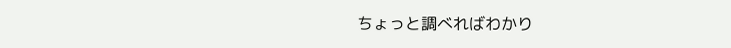ちょっと調べればわかり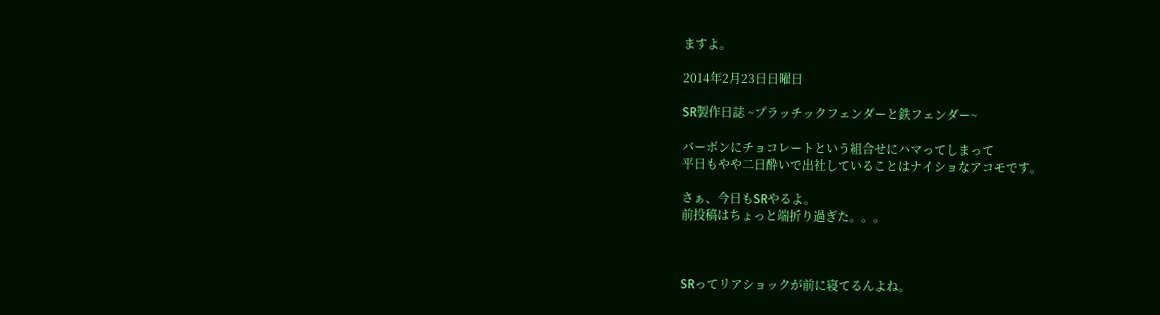ますよ。

2014年2月23日日曜日

SR製作日誌 ~プラッチックフェンダーと鉄フェンダー~

バーボンにチョコレートという組合せにハマってしまって
平日もやや二日酔いで出社していることはナイショなアコモです。

さぁ、今日もSRやるよ。
前投稿はちょっと端折り過ぎた。。。



SRってリアショックが前に寝てるんよね。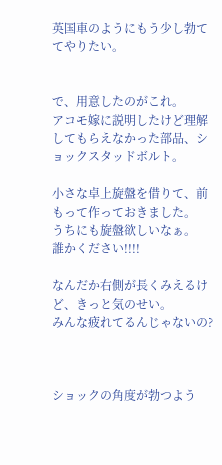英国車のようにもう少し勃ててやりたい。


で、用意したのがこれ。
アコモ嫁に説明したけど理解してもらえなかった部品、ショックスタッドボルト。

小さな卓上旋盤を借りて、前もって作っておきました。
うちにも旋盤欲しいなぁ。
誰かください!!!!

なんだか右側が長くみえるけど、きっと気のせい。
みんな疲れてるんじゃないの?



ショックの角度が勃つよう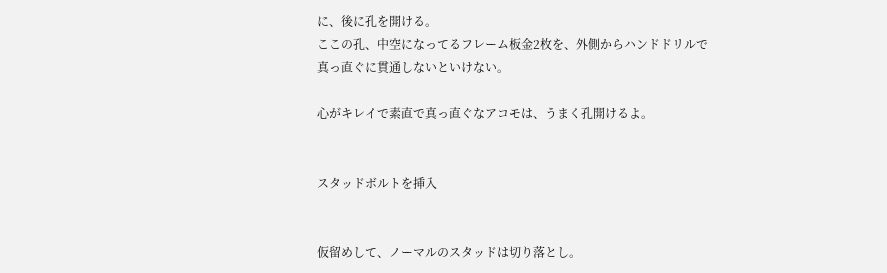に、後に孔を開ける。
ここの孔、中空になってるフレーム板金2枚を、外側からハンドドリルで
真っ直ぐに貫通しないといけない。

心がキレイで素直で真っ直ぐなアコモは、うまく孔開けるよ。


スタッドボルトを挿入


仮留めして、ノーマルのスタッドは切り落とし。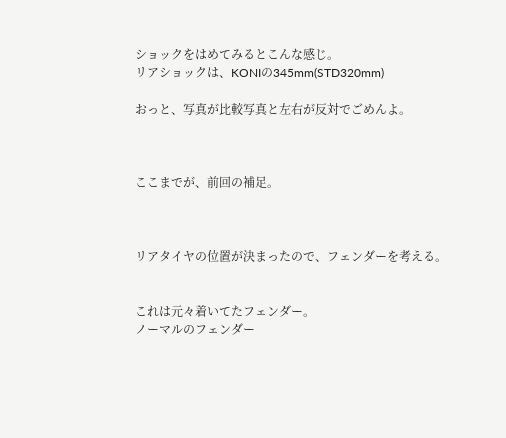ショックをはめてみるとこんな感じ。
リアショックは、KONIの345mm(STD320mm)

おっと、写真が比較写真と左右が反対でごめんよ。



ここまでが、前回の補足。



リアタイヤの位置が決まったので、フェンダーを考える。


これは元々着いてたフェンダー。
ノーマルのフェンダー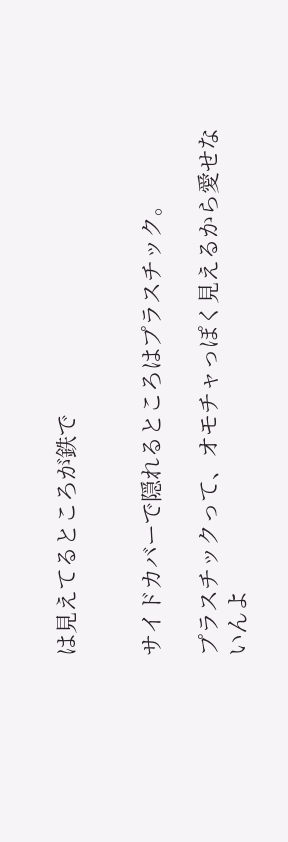は見えてるところが鉄で


サイドカバーで隠れるところはプラスチック。

プラスチックって、オモチャっぽく見えるから愛せないんよ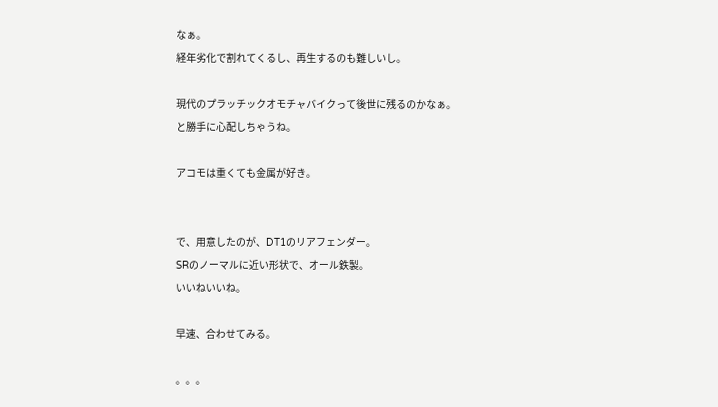なぁ。
経年劣化で割れてくるし、再生するのも難しいし。

現代のプラッチックオモチャバイクって後世に残るのかなぁ。
と勝手に心配しちゃうね。

アコモは重くても金属が好き。


で、用意したのが、DT1のリアフェンダー。
SRのノーマルに近い形状で、オール鉄製。
いいねいいね。

早速、合わせてみる。

。。。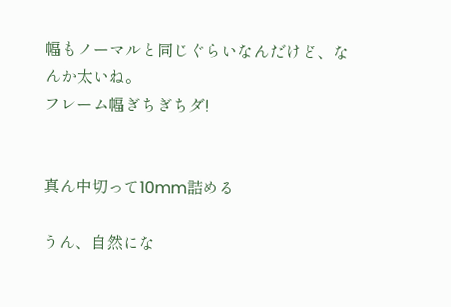幅もノーマルと同じぐらいなんだけど、なんか太いね。
フレーム幅ぎちぎちダ!


真ん中切って10mm詰める

うん、自然にな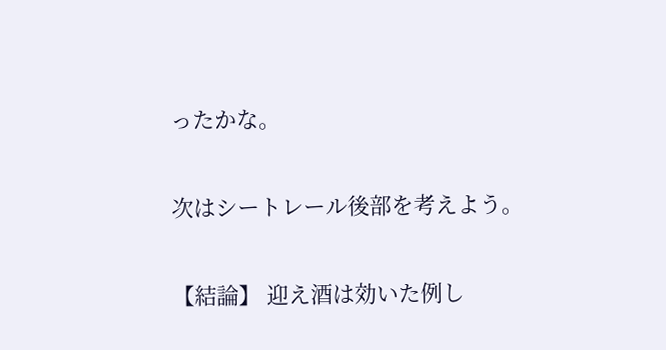ったかな。

次はシートレール後部を考えよう。

【結論】 迎え酒は効いた例し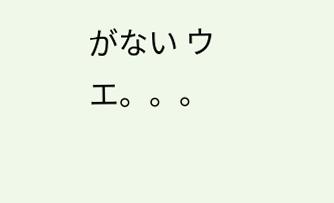がない ウエ。。。